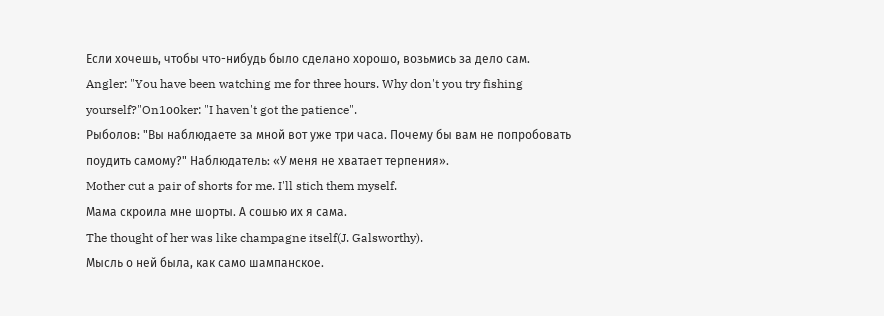Если хочешь, чтобы что-нибудь было сделано хорошо, возьмись за дело сам.
Angler: "You have been watching me for three hours. Why don't you try fishing yourself?"On1ооker: "I haven't got the patience".
Pыболов: "Вы наблюдаете за мной вот уже три часа. Почему бы вам не попробовать поудить самому?" Наблюдатель: «У меня не хватает терпения».
Mother cut a pair of shorts for me. I'll stich them myself.
Мама скроила мне шорты. А сошью их я сама.
The thought of her was like champagne itself(J. Galsworthy).
Мысль о ней была, как само шампанское.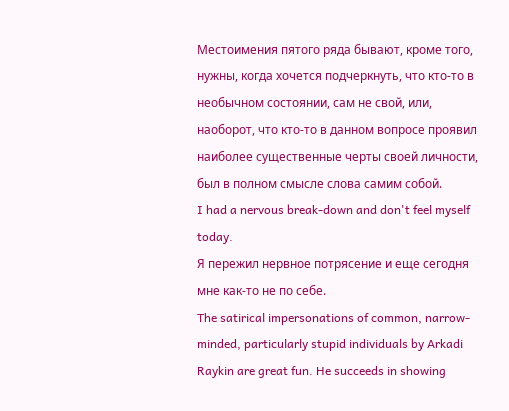Местоимения пятого ряда бывают, кроме того, нужны, когда хочется подчеркнуть, что кто-то в необычном состоянии, сам не свой, или, наоборот, что кто-то в данном вопросе проявил наиболее существенные черты своей личности, был в полном смысле слова самим собой.
I had a nervous break-down and don't feel myself today.
Я пережил нервное потрясение и еще сегодня мне как-то не по себе.
The satirical impersonations of common, narrow-minded, particularly stupid individuals by Arkadi Raykin are great fun. He succeeds in showing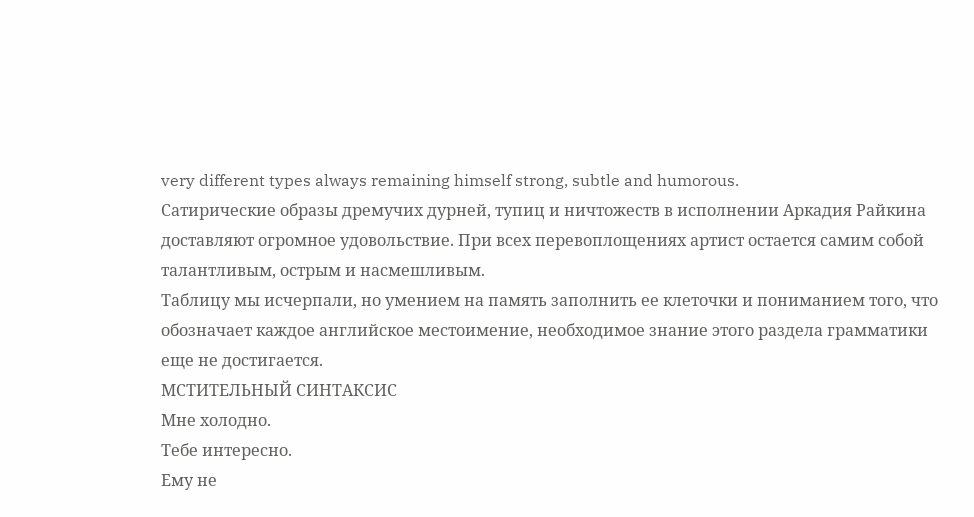very different types always remaining himself strong, subtle and humorous.
Сатирические образы дремучих дурней, тупиц и ничтожеств в исполнении Аркадия Райкина доставляют огромное удовольствие. При всех перевоплощениях артист остается самим собой талантливым, острым и насмешливым.
Таблицу мы исчерпали, но умением на память заполнить ее клеточки и пониманием того, что обозначает каждое английское местоимение, необходимое знание этого раздела грамматики еще не достигается.
МСТИТЕЛЬНЫЙ СИНТАКСИС
Мне холодно.
Тебе интересно.
Ему не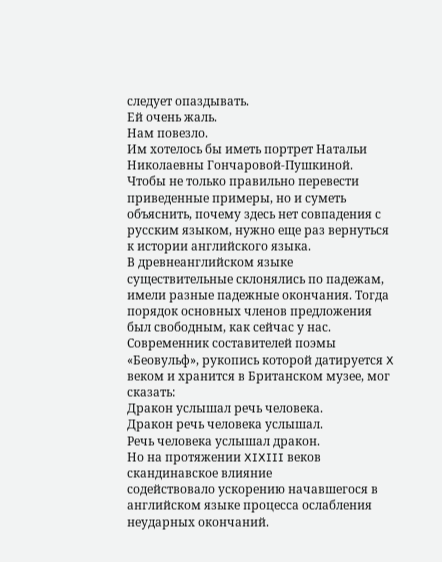следует опаздывать.
Ей очень жаль.
Нам повезло.
Им хотелось бы иметь портрет Натальи Николаевны Гончаровой-Пушкиной.
Чтобы не только правильно перевести приведенные примеры, но и суметь объяснить, почему здесь нет совпадения с русским языком, нужно еще раз вернуться к истории английского языка.
В древнеанглийском языке существительные склонялись по падежам, имели разные падежные окончания. Тогда порядок основных членов предложения был свободным, как сейчас у нас.
Современник составителей поэмы «Беовульф», рукопись которой датируется X веком и хранится в Британском музее, мог сказать:
Дракон услышал речь человека.
Дракон речь человека услышал.
Речь человека услышал дракон.
Но на протяжении XIXIII веков скандинавское влияние
содействовало ускорению начавшегося в английском языке процесса ослабления неударных окончаний.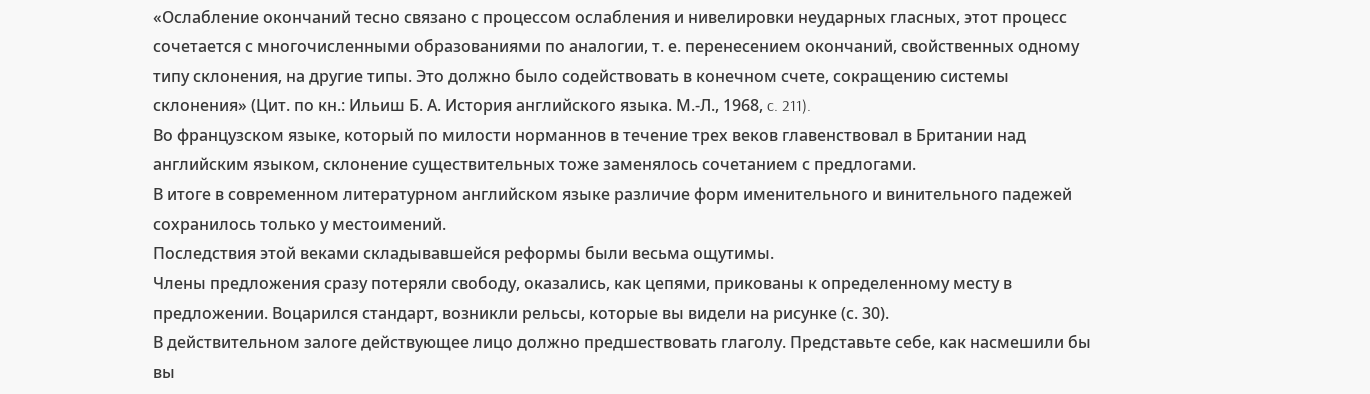«Ослабление окончаний тесно связано с процессом ослабления и нивелировки неударных гласных, этот процесс сочетается с многочисленными образованиями по аналогии, т. е. перенесением окончаний, свойственных одному типу склонения, на другие типы. Это должно было содействовать в конечном счете, сокращению системы склонения» (Цит. по кн.: Ильиш Б. А. История английского языка. М.-Л., 1968, c. 211).
Во французском языке, который по милости норманнов в течение трех веков главенствовал в Британии над английским языком, склонение существительных тоже заменялось сочетанием с предлогами.
В итоге в современном литературном английском языке различие форм именительного и винительного падежей сохранилось только у местоимений.
Последствия этой веками складывавшейся реформы были весьма ощутимы.
Члены предложения сразу потеряли свободу, оказались, как цепями, прикованы к определенному месту в предложении. Воцарился стандарт, возникли рельсы, которые вы видели на рисунке (с. 30).
В действительном залоге действующее лицо должно предшествовать глаголу. Представьте себе, как насмешили бы вы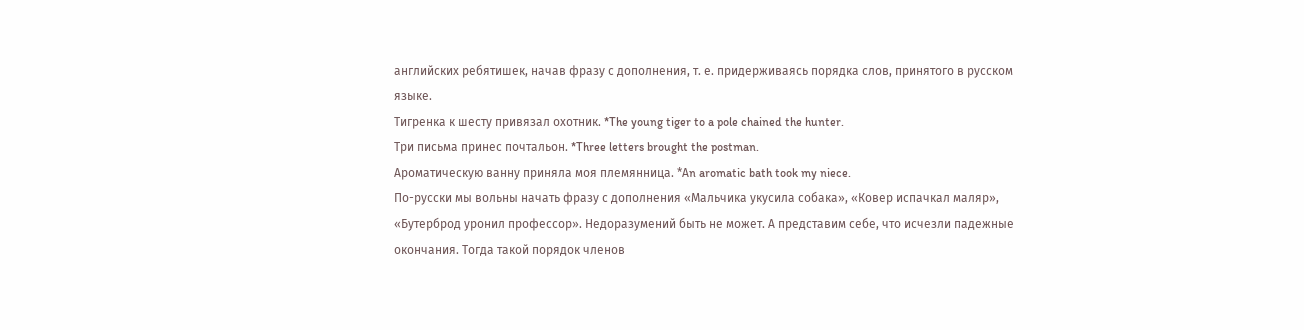английских ребятишек, начав фразу с дополнения, т. е. придерживаясь порядка слов, принятого в русском языке.
Тигренка к шесту привязал охотник. *The young tiger to a pole chained the hunter.
Три письма принес почтальон. *Three letters brought the postman.
Ароматическую ванну приняла моя племянница. *Аn aromatic bath took my niece.
По-русски мы вольны начать фразу с дополнения «Мальчика укусила собака», «Ковер испачкал маляр», «Бутерброд уронил профессор». Недоразумений быть не может. А представим себе, что исчезли падежные окончания. Тогда такой порядок членов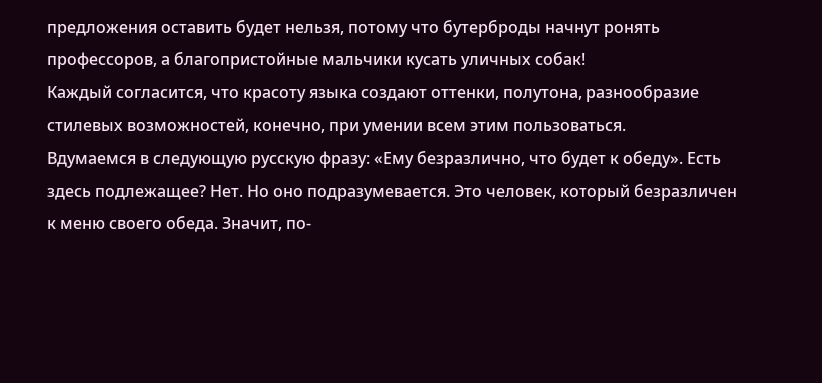предложения оставить будет нельзя, потому что бутерброды начнут ронять профессоров, а благопристойные мальчики кусать уличных собак!
Каждый согласится, что красоту языка создают оттенки, полутона, разнообразие стилевых возможностей, конечно, при умении всем этим пользоваться.
Вдумаемся в следующую русскую фразу: «Ему безразлично, что будет к обеду». Есть здесь подлежащее? Нет. Но оно подразумевается. Это человек, который безразличен к меню своего обеда. Значит, по-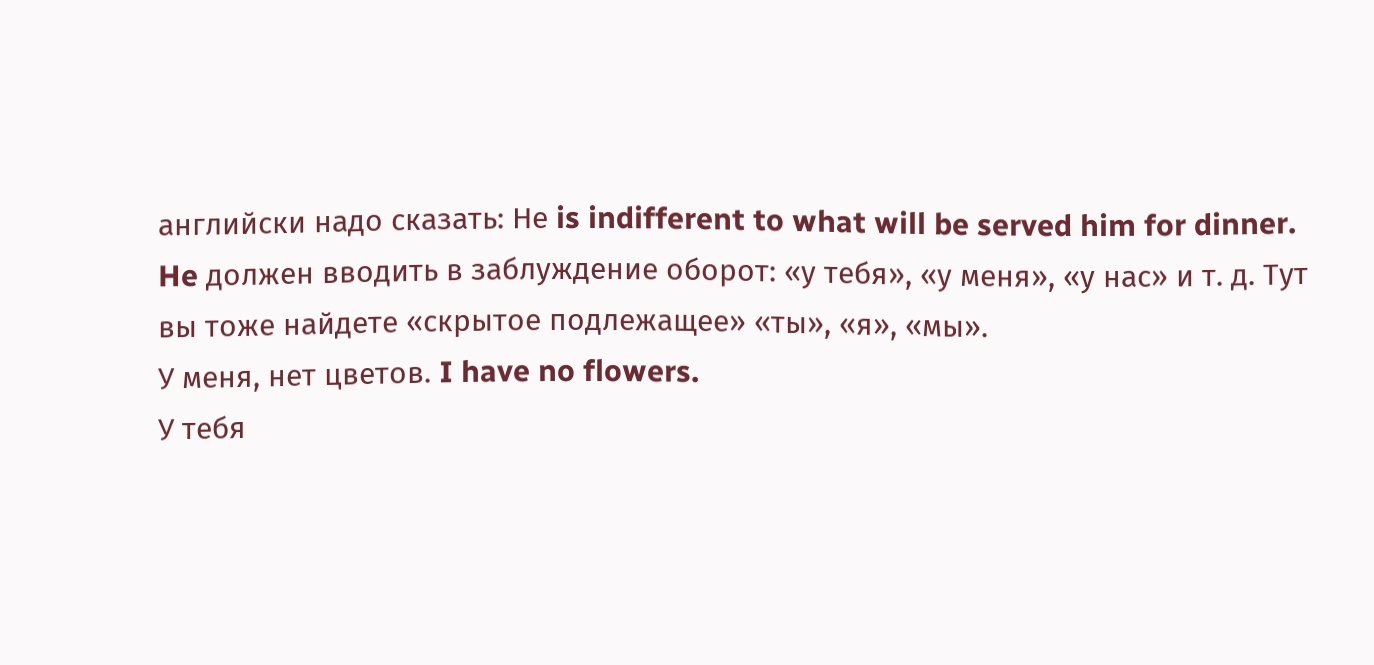английски надо сказать: Не is indifferent to what will be served him for dinner.
He должен вводить в заблуждение оборот: «у тебя», «у меня», «у нас» и т. д. Тут вы тоже найдете «скрытое подлежащее» «ты», «я», «мы».
У меня, нет цветов. I have no flowers.
У тебя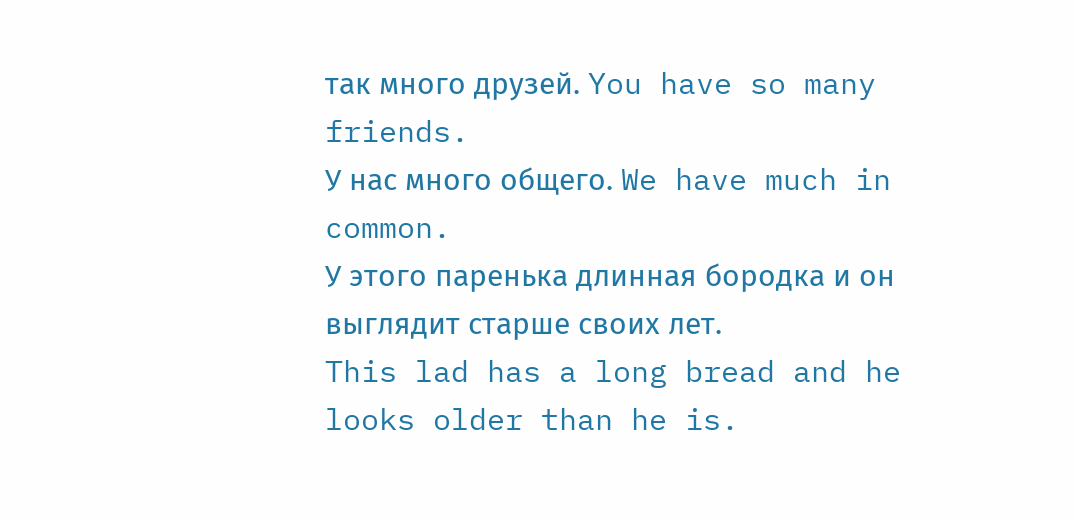так много друзей. You have so many friends.
У нас много общего. We have much in common.
У этого паренька длинная бородка и он выглядит старше своих лет.
This lad has a long bread and he looks older than he is.